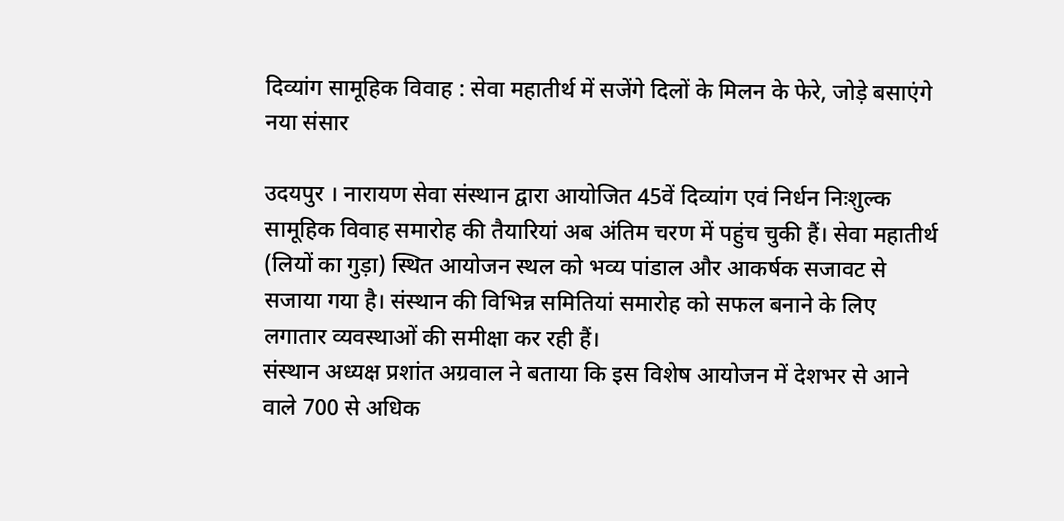दिव्यांग सामूहिक विवाह : सेवा महातीर्थ में सजेंगे दिलों के मिलन के फेरे, जोड़े बसाएंगे नया संसार

उदयपुर । नारायण सेवा संस्थान द्वारा आयोजित 45वें दिव्यांग एवं निर्धन निःशुल्क सामूहिक विवाह समारोह की तैयारियां अब अंतिम चरण में पहुंच चुकी हैं। सेवा महातीर्थ (लियों का गुड़ा) स्थित आयोजन स्थल को भव्य पांडाल और आकर्षक सजावट से सजाया गया है। संस्थान की विभिन्न समितियां समारोह को सफल बनाने के लिए लगातार व्यवस्थाओं की समीक्षा कर रही हैं।
संस्थान अध्यक्ष प्रशांत अग्रवाल ने बताया कि इस विशेष आयोजन में देशभर से आने वाले 700 से अधिक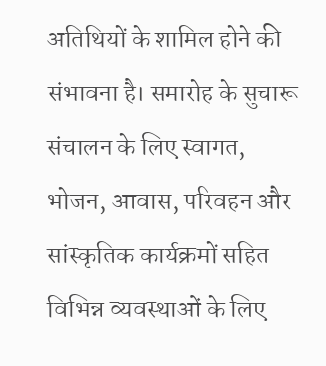अतिथियों के शामिल होने की संभावना है। समारोह के सुचारू संचालन के लिए स्वागत, भोजन, आवास, परिवहन और सांस्कृतिक कार्यक्रमों सहित विभिन्न व्यवस्थाओं के लिए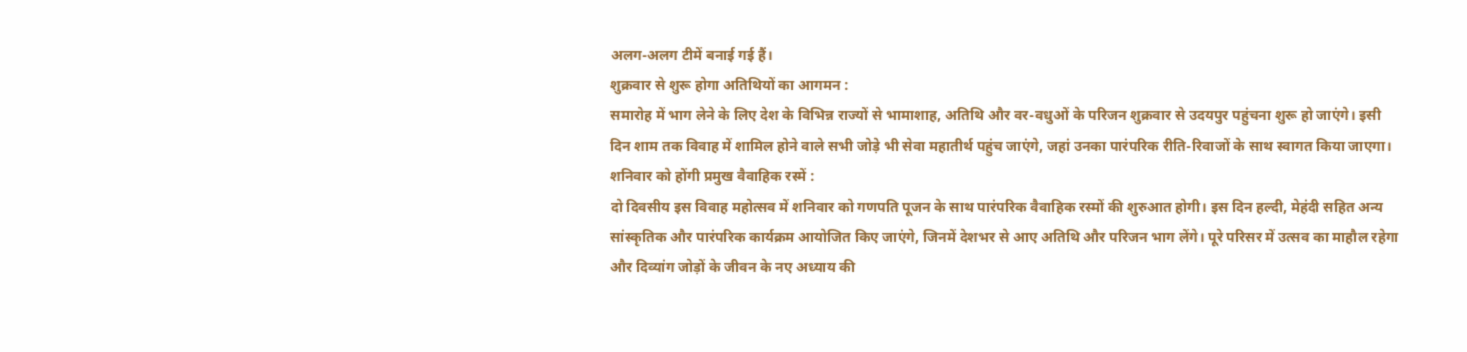अलग-अलग टीमें बनाई गई हैं।
शुक्रवार से शुरू होगा अतिथियों का आगमन :
समारोह में भाग लेने के लिए देश के विभिन्न राज्यों से भामाशाह, अतिथि और वर-वधुओं के परिजन शुक्रवार से उदयपुर पहुंचना शुरू हो जाएंगे। इसी दिन शाम तक विवाह में शामिल होने वाले सभी जोड़े भी सेवा महातीर्थ पहुंच जाएंगे, जहां उनका पारंपरिक रीति-रिवाजों के साथ स्वागत किया जाएगा।
शनिवार को होंगी प्रमुख वैवाहिक रस्में :
दो दिवसीय इस विवाह महोत्सव में शनिवार को गणपति पूजन के साथ पारंपरिक वैवाहिक रस्मों की शुरुआत होगी। इस दिन हल्दी, मेहंदी सहित अन्य सांस्कृतिक और पारंपरिक कार्यक्रम आयोजित किए जाएंगे, जिनमें देशभर से आए अतिथि और परिजन भाग लेंगे। पूरे परिसर में उत्सव का माहौल रहेगा और दिव्यांग जोड़ों के जीवन के नए अध्याय की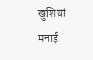खुशियां मनाई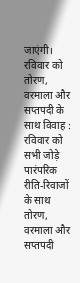जाएंगी।
रविवार को तोरण, वरमाला और सप्तपदी के साथ विवाह :
रविवार को सभी जोड़े पारंपरिक रीति-रिवाजों के साथ तोरण, वरमाला और सप्तपदी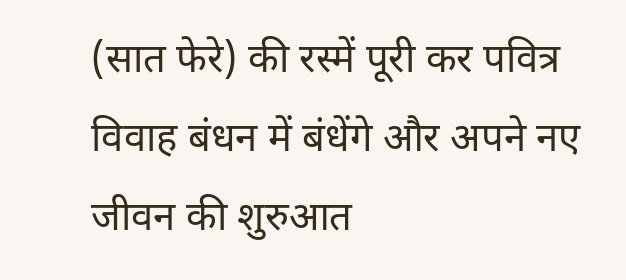(सात फेरे) की रस्में पूरी कर पवित्र विवाह बंधन में बंधेंगे और अपने नए जीवन की शुरुआत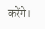करेंगे।